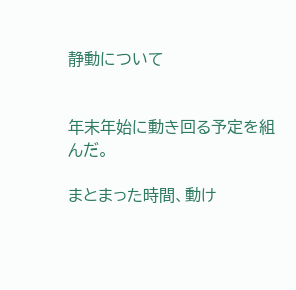静動について


年末年始に動き回る予定を組んだ。

まとまった時間、動け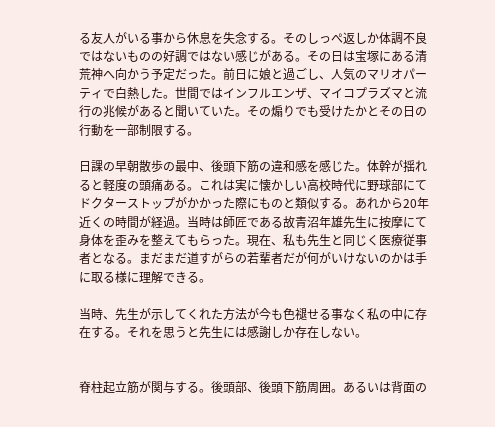る友人がいる事から休息を失念する。そのしっぺ返しか体調不良ではないものの好調ではない感じがある。その日は宝塚にある清荒神へ向かう予定だった。前日に娘と過ごし、人気のマリオパーティで白熱した。世間ではインフルエンザ、マイコプラズマと流行の兆候があると聞いていた。その煽りでも受けたかとその日の行動を一部制限する。

日課の早朝散歩の最中、後頭下筋の違和感を感じた。体幹が揺れると軽度の頭痛ある。これは実に懐かしい高校時代に野球部にてドクターストップがかかった際にものと類似する。あれから20年近くの時間が経過。当時は師匠である故青沼年雄先生に按摩にて身体を歪みを整えてもらった。現在、私も先生と同じく医療従事者となる。まだまだ道すがらの若輩者だが何がいけないのかは手に取る様に理解できる。

当時、先生が示してくれた方法が今も色褪せる事なく私の中に存在する。それを思うと先生には感謝しか存在しない。


脊柱起立筋が関与する。後頭部、後頭下筋周囲。あるいは背面の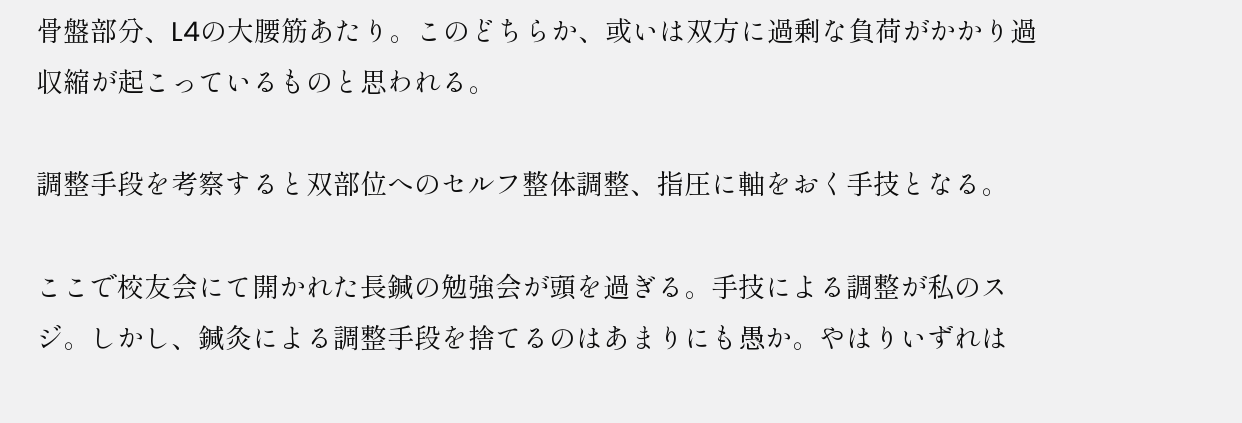骨盤部分、L4の大腰筋あたり。このどちらか、或いは双方に過剰な負荷がかかり過収縮が起こっているものと思われる。

調整手段を考察すると双部位へのセルフ整体調整、指圧に軸をおく手技となる。

ここで校友会にて開かれた長鍼の勉強会が頭を過ぎる。手技による調整が私のスジ。しかし、鍼灸による調整手段を捨てるのはあまりにも愚か。やはりいずれは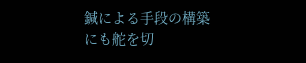鍼による手段の構築にも舵を切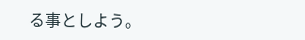る事としよう。